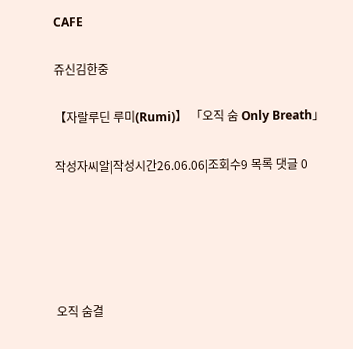CAFE

쥬신김한중

【자랄루딘 루미(Rumi)】 「오직 숨 Only Breath」

작성자씨알|작성시간26.06.06|조회수9 목록 댓글 0





오직 숨결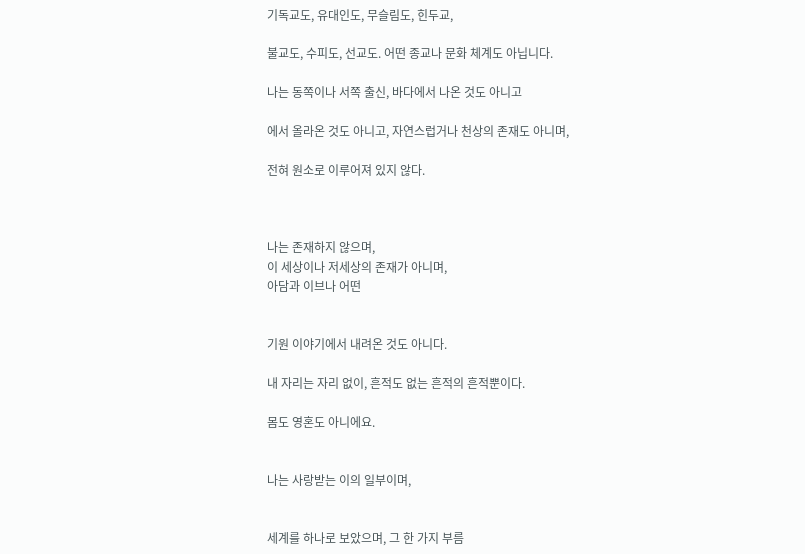기독교도, 유대인도, 무슬림도, 힌두교,

불교도, 수피도, 선교도. 어떤 종교나 문화 체계도 아닙니다.

나는 동쪽이나 서쪽 출신, 바다에서 나온 것도 아니고

에서 올라온 것도 아니고, 자연스럽거나 천상의 존재도 아니며,

전혀 원소로 이루어져 있지 않다.



나는 존재하지 않으며,
이 세상이나 저세상의 존재가 아니며,
아담과 이브나 어떤


기원 이야기에서 내려온 것도 아니다.

내 자리는 자리 없이, 흔적도 없는 흔적의 흔적뿐이다.

몸도 영혼도 아니에요.


나는 사랑받는 이의 일부이며,


세계를 하나로 보았으며, 그 한 가지 부름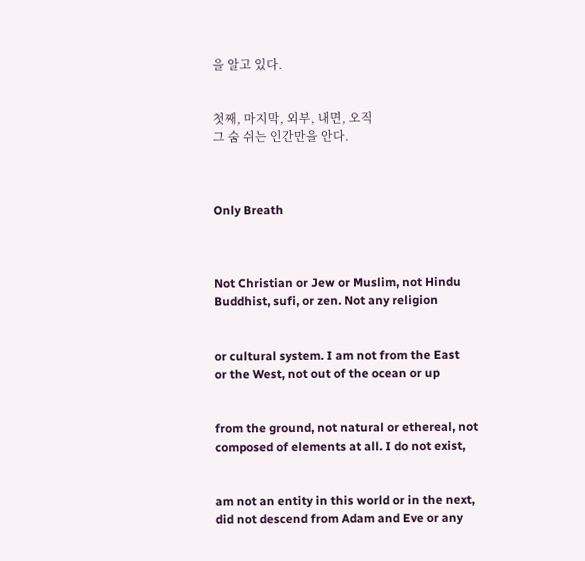을 알고 있다.


첫째, 마지막, 외부, 내면, 오직
그 숨 쉬는 인간만을 안다.



Only Breath



Not Christian or Jew or Muslim, not Hindu
Buddhist, sufi, or zen. Not any religion


or cultural system. I am not from the East
or the West, not out of the ocean or up


from the ground, not natural or ethereal, not
composed of elements at all. I do not exist,


am not an entity in this world or in the next,
did not descend from Adam and Eve or any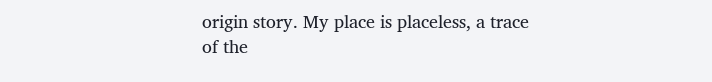origin story. My place is placeless, a trace
of the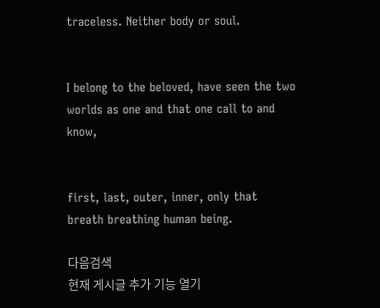traceless. Neither body or soul.


I belong to the beloved, have seen the two
worlds as one and that one call to and know,


first, last, outer, inner, only that
breath breathing human being.

다음검색
현재 게시글 추가 기능 열기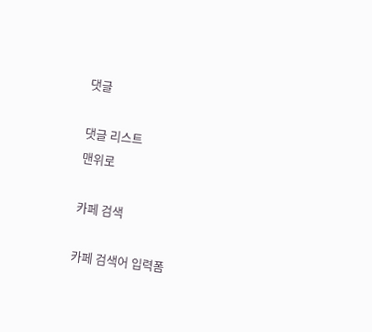댓글

댓글 리스트
맨위로

카페 검색

카페 검색어 입력폼